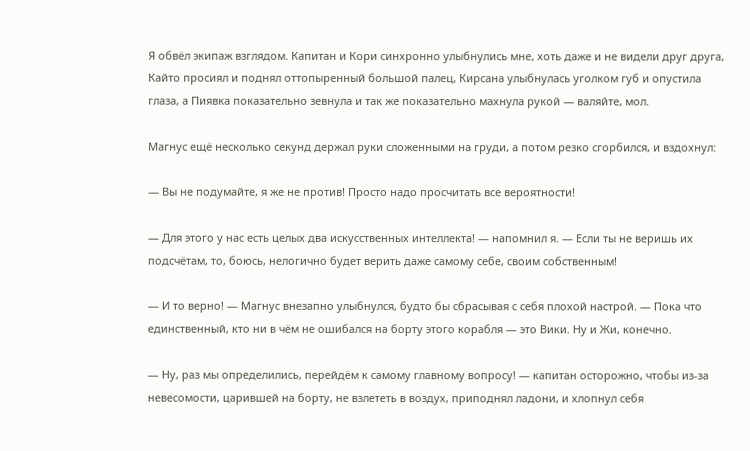Я обвёл экипаж взглядом. Капитан и Кори синхронно улыбнулись мне, хоть даже и не видели друг друга, Кайто просиял и поднял оттопыренный большой палец, Кирсана улыбнулась уголком губ и опустила глаза, а Пиявка показательно зевнула и так же показательно махнула рукой — валяйте, мол.

Магнус ещё несколько секунд держал руки сложенными на груди, а потом резко сгорбился, и вздохнул:

— Вы не подумайте, я же не против! Просто надо просчитать все вероятности!

— Для этого у нас есть целых два искусственных интеллекта! — напомнил я. — Если ты не веришь их подсчётам, то, боюсь, нелогично будет верить даже самому себе, своим собственным!

— И то верно! — Магнус внезапно улыбнулся, будто бы сбрасывая с себя плохой настрой. — Пока что единственный, кто ни в чём не ошибался на борту этого корабля — это Вики. Ну и Жи, конечно.

— Ну, раз мы определились, перейдём к самому главному вопросу! — капитан осторожно, чтобы из-за невесомости, царившей на борту, не взлететь в воздух, приподнял ладони, и хлопнул себя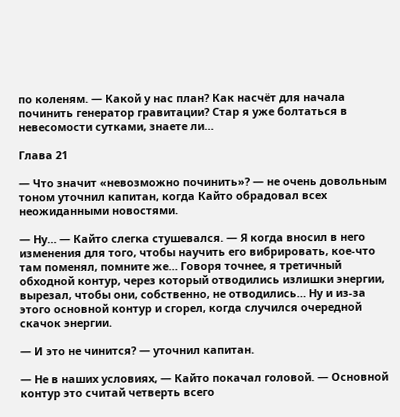по коленям. — Какой у нас план? Как насчёт для начала починить генератор гравитации? Стар я уже болтаться в невесомости сутками, знаете ли…

Глава 21

— Что значит «невозможно починить»? — не очень довольным тоном уточнил капитан, когда Кайто обрадовал всех неожиданными новостями.

— Ну… — Кайто слегка стушевался. — Я когда вносил в него изменения для того, чтобы научить его вибрировать, кое-что там поменял, помните же… Говоря точнее, я третичный обходной контур, через который отводились излишки энергии, вырезал, чтобы они, собственно, не отводились… Ну и из-за этого основной контур и сгорел, когда случился очередной скачок энергии.

— И это не чинится? — уточнил капитан.

— Не в наших условиях, — Кайто покачал головой. — Основной контур это считай четверть всего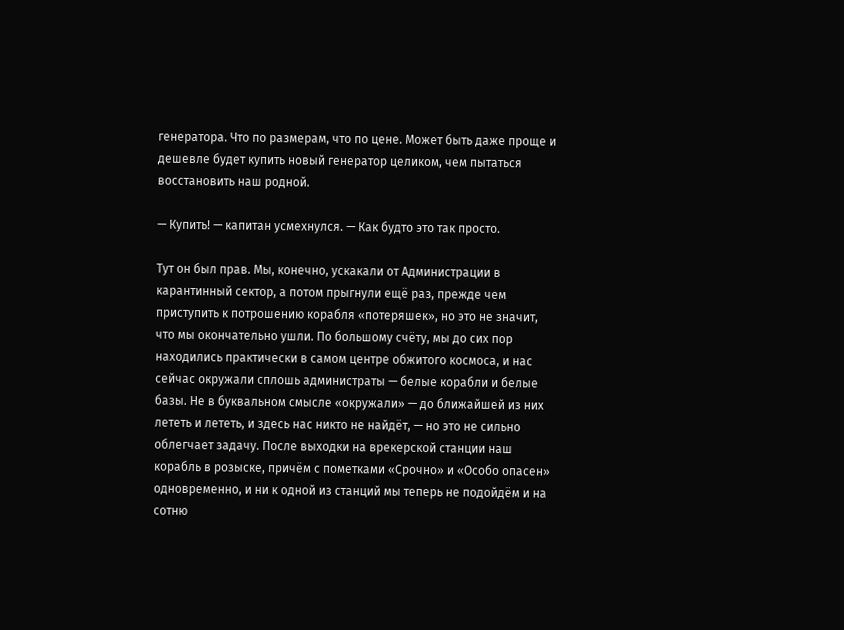генератора. Что по размерам, что по цене. Может быть даже проще и дешевле будет купить новый генератор целиком, чем пытаться восстановить наш родной.

— Купить! — капитан усмехнулся. — Как будто это так просто.

Тут он был прав. Мы, конечно, ускакали от Администрации в карантинный сектор, а потом прыгнули ещё раз, прежде чем приступить к потрошению корабля «потеряшек», но это не значит, что мы окончательно ушли. По большому счёту, мы до сих пор находились практически в самом центре обжитого космоса, и нас сейчас окружали сплошь администраты — белые корабли и белые базы. Не в буквальном смысле «окружали» — до ближайшей из них лететь и лететь, и здесь нас никто не найдёт, — но это не сильно облегчает задачу. После выходки на врекерской станции наш корабль в розыске, причём с пометками «Срочно» и «Особо опасен» одновременно, и ни к одной из станций мы теперь не подойдём и на сотню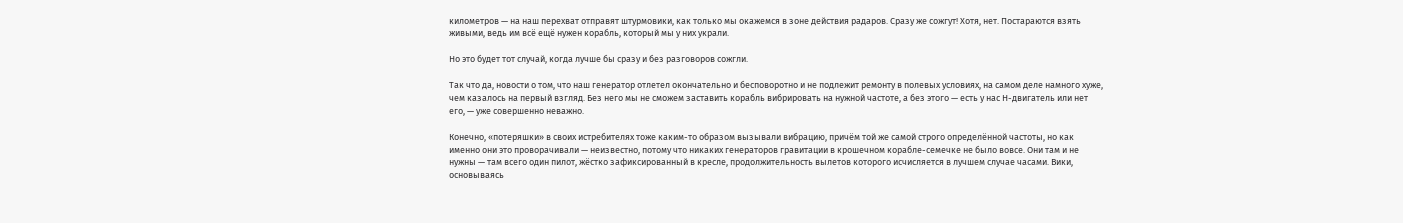километров — на наш перехват отправят штурмовики, как только мы окажемся в зоне действия радаров. Сразу же сожгут! Хотя, нет. Постараются взять живыми, ведь им всё ещё нужен корабль, который мы у них украли.

Но это будет тот случай, когда лучше бы сразу и без разговоров сожгли.

Так что да, новости о том, что наш генератор отлетел окончательно и бесповоротно и не подлежит ремонту в полевых условиях, на самом деле намного хуже, чем казалось на первый взгляд. Без него мы не сможем заставить корабль вибрировать на нужной частоте, а без этого — есть у нас Н-двигатель или нет его, — уже совершенно неважно.

Конечно, «потеряшки» в своих истребителях тоже каким-то образом вызывали вибрацию, причём той же самой строго определённой частоты, но как именно они это проворачивали — неизвестно, потому что никаких генераторов гравитации в крошечном корабле-семечке не было вовсе. Они там и не нужны — там всего один пилот, жёстко зафиксированный в кресле, продолжительность вылетов которого исчисляется в лучшем случае часами. Вики, основываясь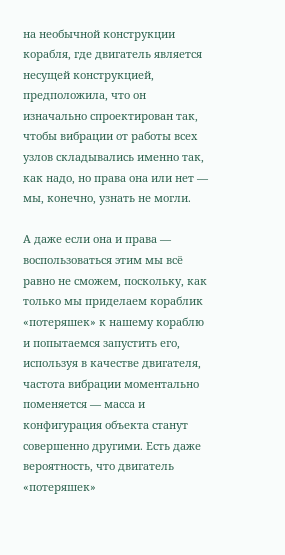на необычной конструкции корабля, где двигатель является несущей конструкцией, предположила, что он изначально спроектирован так, чтобы вибрации от работы всех узлов складывались именно так, как надо, но права она или нет — мы, конечно, узнать не могли.

А даже если она и права — воспользоваться этим мы всё равно не сможем, поскольку, как только мы приделаем кораблик «потеряшек» к нашему кораблю и попытаемся запустить его, используя в качестве двигателя, частота вибрации моментально поменяется — масса и конфигурация объекта станут совершенно другими. Есть даже вероятность, что двигатель «потеряшек»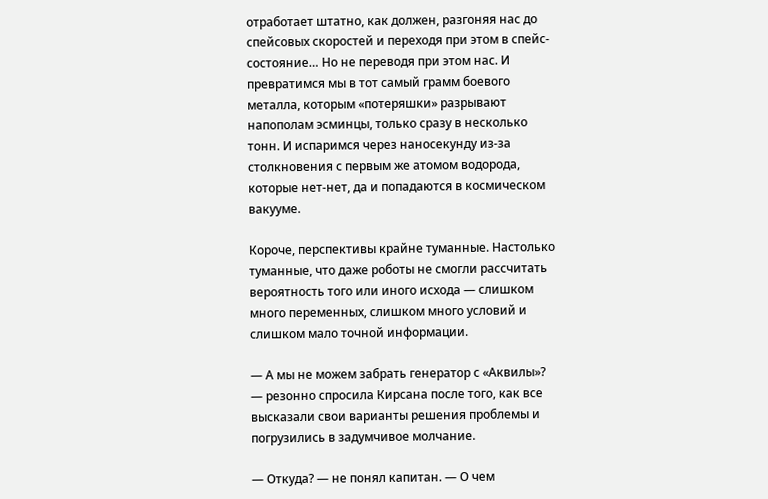отработает штатно, как должен, разгоняя нас до спейсовых скоростей и переходя при этом в спейс-состояние… Но не переводя при этом нас. И превратимся мы в тот самый грамм боевого металла, которым «потеряшки» разрывают напополам эсминцы, только сразу в несколько тонн. И испаримся через наносекунду из-за столкновения с первым же атомом водорода, которые нет-нет, да и попадаются в космическом вакууме.

Короче, перспективы крайне туманные. Настолько туманные, что даже роботы не смогли рассчитать вероятность того или иного исхода — слишком много переменных, слишком много условий и слишком мало точной информации.

— А мы не можем забрать генератор с «Аквилы»? — резонно спросила Кирсана после того, как все высказали свои варианты решения проблемы и погрузились в задумчивое молчание.

— Откуда? — не понял капитан. — О чем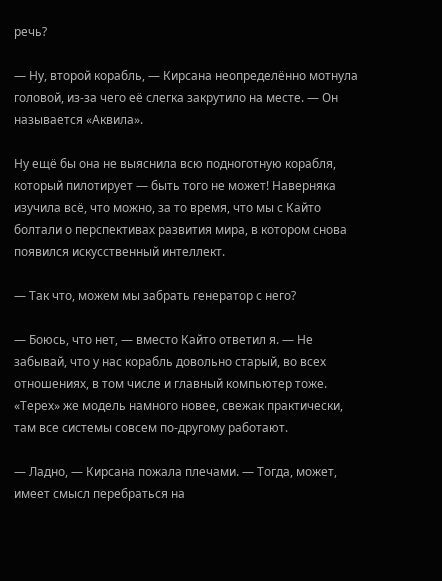речь?

— Ну, второй корабль, — Кирсана неопределённо мотнула головой, из-за чего её слегка закрутило на месте. — Он называется «Аквила».

Ну ещё бы она не выяснила всю подноготную корабля, который пилотирует — быть того не может! Наверняка изучила всё, что можно, за то время, что мы с Кайто болтали о перспективах развития мира, в котором снова появился искусственный интеллект.

— Так что, можем мы забрать генератор с него?

— Боюсь, что нет, — вместо Кайто ответил я. — Не забывай, что у нас корабль довольно старый, во всех отношениях, в том числе и главный компьютер тоже. «Терех» же модель намного новее, свежак практически, там все системы совсем по-другому работают.

— Ладно, — Кирсана пожала плечами. — Тогда, может, имеет смысл перебраться на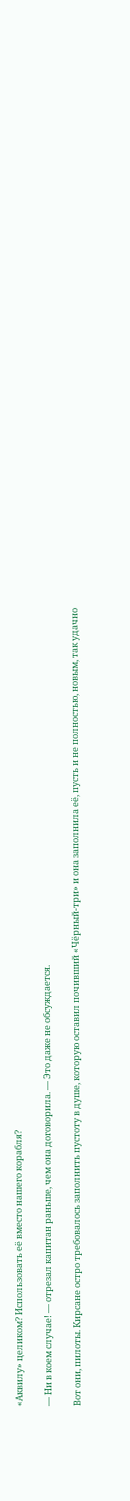«Аквилу» целиком? Использовать её вместо нашего корабля?

— Ни в коем случае! — отрезал капитан раньше, чем она договорила. — Это даже не обсуждается.

Вот они, пилоты. Кирсане остро требовалось заполнить пустоту в душе, которую оставил почивший «Чёрный-три» и она заполнила её, пусть и не полностью, новым, так удачно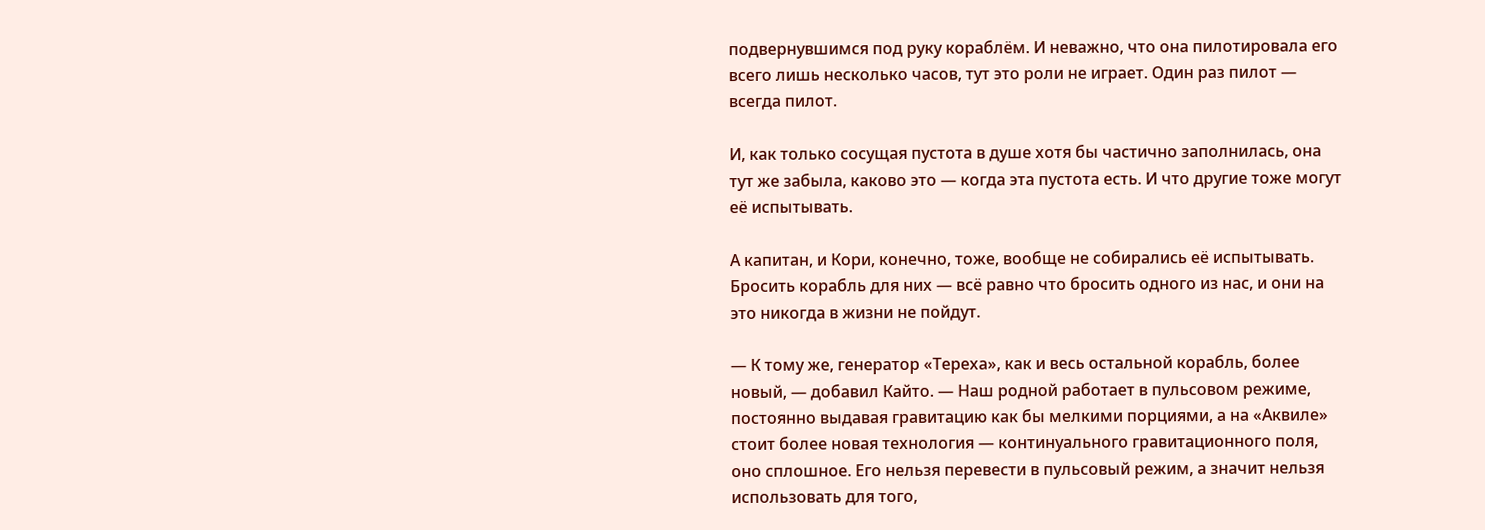подвернувшимся под руку кораблём. И неважно, что она пилотировала его всего лишь несколько часов, тут это роли не играет. Один раз пилот — всегда пилот.

И, как только сосущая пустота в душе хотя бы частично заполнилась, она тут же забыла, каково это — когда эта пустота есть. И что другие тоже могут её испытывать.

А капитан, и Кори, конечно, тоже, вообще не собирались её испытывать. Бросить корабль для них — всё равно что бросить одного из нас, и они на это никогда в жизни не пойдут.

— К тому же, генератор «Тереха», как и весь остальной корабль, более новый, — добавил Кайто. — Наш родной работает в пульсовом режиме, постоянно выдавая гравитацию как бы мелкими порциями, а на «Аквиле» стоит более новая технология — континуального гравитационного поля, оно сплошное. Его нельзя перевести в пульсовый режим, а значит нельзя использовать для того,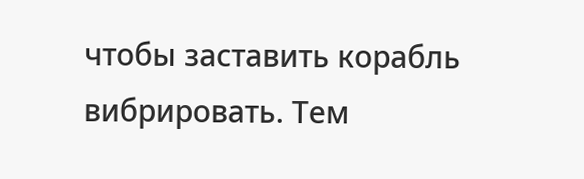чтобы заставить корабль вибрировать. Тем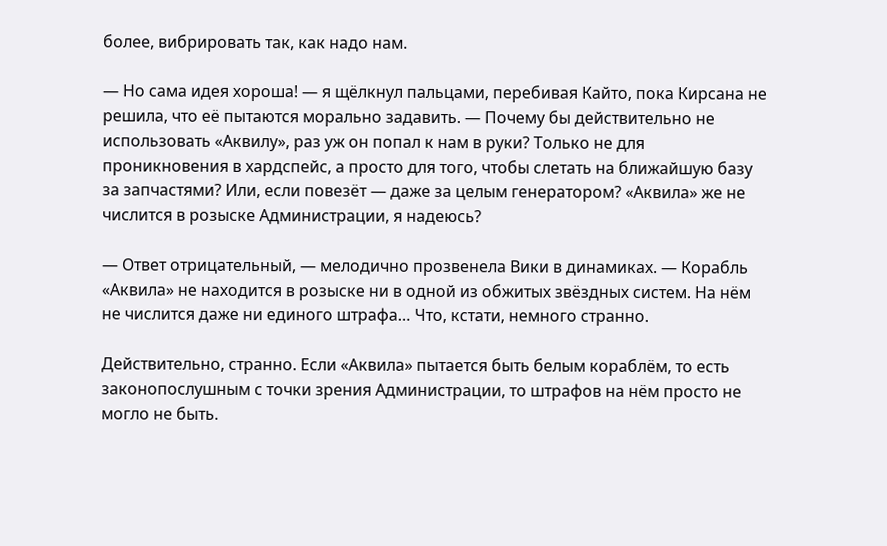более, вибрировать так, как надо нам.

— Но сама идея хороша! — я щёлкнул пальцами, перебивая Кайто, пока Кирсана не решила, что её пытаются морально задавить. — Почему бы действительно не использовать «Аквилу», раз уж он попал к нам в руки? Только не для проникновения в хардспейс, а просто для того, чтобы слетать на ближайшую базу за запчастями? Или, если повезёт — даже за целым генератором? «Аквила» же не числится в розыске Администрации, я надеюсь?

— Ответ отрицательный, — мелодично прозвенела Вики в динамиках. — Корабль «Аквила» не находится в розыске ни в одной из обжитых звёздных систем. На нём не числится даже ни единого штрафа… Что, кстати, немного странно.

Действительно, странно. Если «Аквила» пытается быть белым кораблём, то есть законопослушным с точки зрения Администрации, то штрафов на нём просто не могло не быть.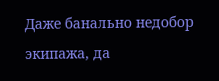Даже банально недобор экипажа, да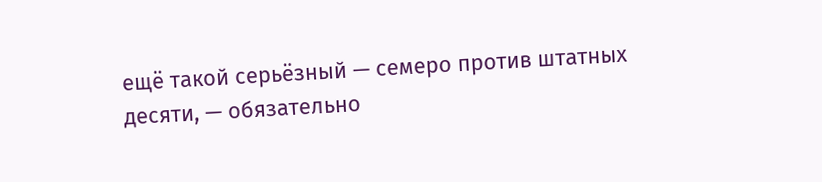ещё такой серьёзный — семеро против штатных десяти, — обязательно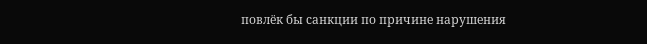повлёк бы санкции по причине нарушения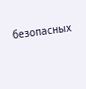безопасных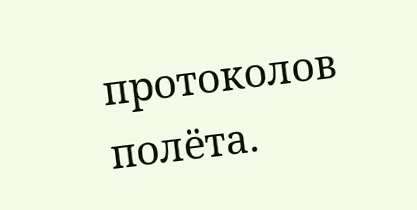протоколов полёта.